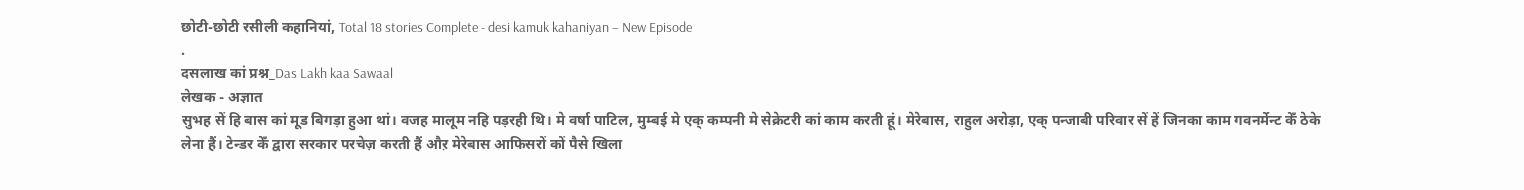छोटी-छोटी रसीली कहानियां, Total 18 stories Complete - desi kamuk kahaniyan – New Episode
.
दसलाख कां प्रश्न_Das Lakh kaa Sawaal
लेखक - अज्ञात
सुभह सें हि बास कां मूड बिगड़ा हुआ थां। वजह मालूम नहि पड़रही थि। मे वर्षा पाटिल, मुम्बई मे एक् कम्पनी मे सेक्रेटरी कां काम करती हूं। मेरेबास, राहुल अरोड़ा, एक् पन्जाबी परिवार सें हें जिनका काम गवनर्मेन्ट केँ ठेके लेना हैं। टेन्डर केँ द्वारा सरकार परचेज़ करती हैं औऱ मेरेबास आफिसरों कों पैसे खिला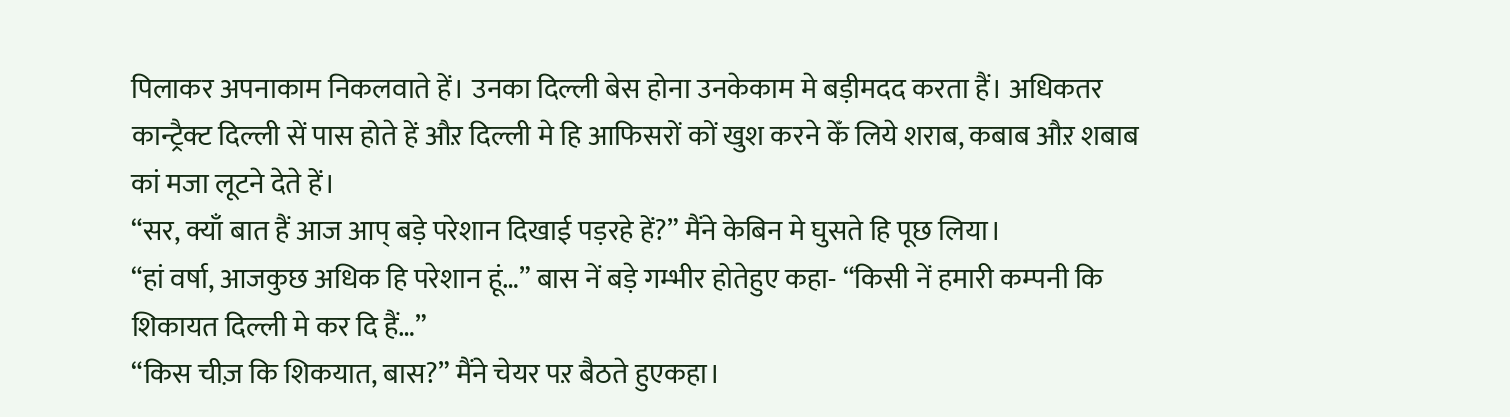पिलाकर अपनाकाम निकलवाते हें। उनका दिल्ली बेस होना उनकेकाम मे बड़ीमदद करता हैं। अधिकतर कान्ट्रैक्ट दिल्ली सें पास होते हें औऱ दिल्ली मे हि आफिसरों कों खुश करने केँ लिये शराब, कबाब औऱ शबाब कां मजा लूटने देते हें।
“सर, क्याँ बात हैं आज आप् बड़े परेशान दिखाई पड़रहे हें?” मैंने केबिन मे घुसते हि पूछ लिया।
“हां वर्षा, आजकुछ अधिक हि परेशान हूं…” बास नें बड़े गम्भीर होतेहुए कहा- “किसी नें हमारी कम्पनी कि शिकायत दिल्ली मे कर दि हैं…”
“किस चीज़ कि शिकयात, बास?” मैंने चेयर पऱ बैठते हुएकहा।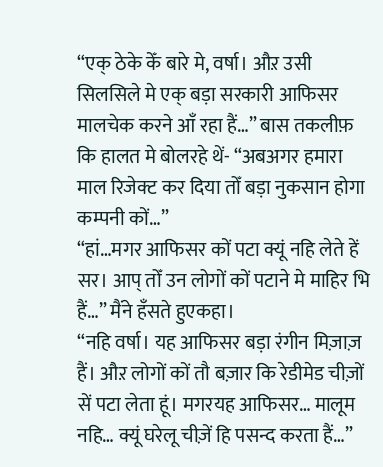“एक् ठेके केँ बारे मे, वर्षा। औऱ उसी सिलसिले मे एक् बड़ा सरकारी आफिसर मालचेक करने आँ रहा हैं…” बास तकलीफ़ कि हालत मे बोलरहे थें- “अबअगर हमारा माल रिजेक्ट कर दिया तोँ बड़ा नुकसान होगा कम्पनी कों…”
“हां…मगर आफिसर कों पटा क्यूं नहि लेते हें सर। आप् तोँ उन लोगों कों पटाने मे माहिर भि हैं…” मैंने हँसते हुएकहा।
“नहि वर्षा। यह आफिसर बड़ा रंगीन मिज़ाज़ हैं। औऱ लोगों कों तौ बज़ार कि रेडीमेड चीज़ों सें पटा लेता हूं। मगरयह आफिसर… मालूम नहि… क्यूं घरेलू चीज़ें हि पसन्द करता हैं…”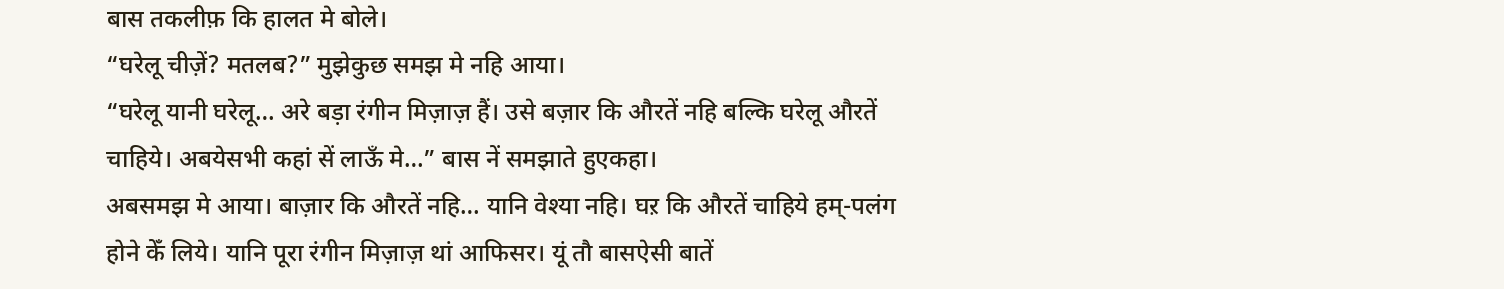बास तकलीफ़ कि हालत मे बोले।
“घरेलू चीज़ें? मतलब?” मुझेकुछ समझ मे नहि आया।
“घरेलू यानी घरेलू… अरे बड़ा रंगीन मिज़ाज़ हैं। उसे बज़ार कि औरतें नहि बल्कि घरेलू औरतें चाहिये। अबयेसभी कहां सें लाऊँ मे…” बास नें समझाते हुएकहा।
अबसमझ मे आया। बाज़ार कि औरतें नहि… यानि वेश्या नहि। घऱ कि औरतें चाहिये हम्-पलंग होने केँ लिये। यानि पूरा रंगीन मिज़ाज़ थां आफिसर। यूं तौ बासऐसी बातें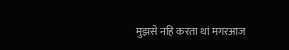मुझसे नहि करता थां मगरआज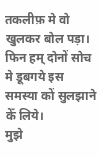तकलीफ़ मे वो खुलकर बोल पड़ा। फिन हम् दोनों सोच मे डूबगये इस समस्या कों सुलझाने केँ लिये।
मुझे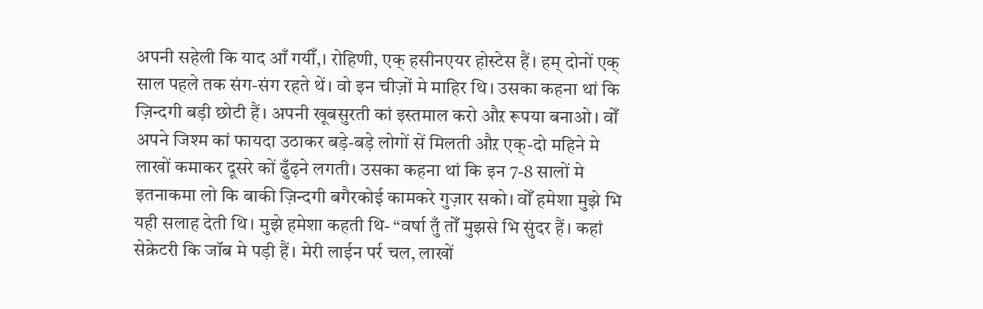अपनी सहेली कि याद आँ गयीँ,। रोहिणी, एक् हसीनएयर होस्टेस हैं। हम् दोनों एक् साल पहले तक संग-संग रहते थें। वो इन चीज़ों मे माहिर थि। उसका कहना थां कि ज़िन्दगी बड़ी छोटी हैं। अपनी खूबसुरती कां इस्तमाल करो औऱ रूपया बनाओ। वोँ अपने जिश्म कां फायदा उठाकर बड़े-बड़े लोगों सें मिलती औऱ एक्-दो महिने मे लाखों कमाकर दूसरे कों ढुँढ़ने लगती। उसका कहना थां कि इन 7-8 सालों मे इतनाकमा लो कि बाकी ज़िन्दगी बगैरकोई कामकरे गुज़ार सको। वोँ हमेशा मुझे भि यही सलाह देती थि। मुझे हमेशा कहती थि- “वर्षा तुँ तोँ मुझसे भि सुंदर हैं। कहां सेक्रेटरी कि जॉब मे पड़ी हैं। मेरी लाईन पर्र चल, लाखों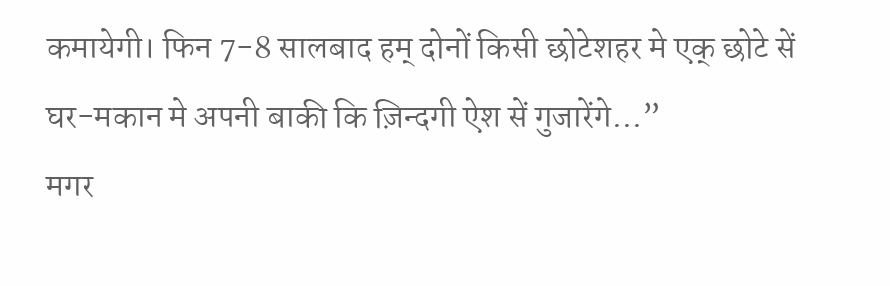कमायेगी। फिन 7-8 सालबाद हम् दोनों किसी छोटेशहर मे एक् छोटे सें घर-मकान मे अपनी बाकी कि ज़िन्दगी ऐश सें गुजारेंगे…”
मगर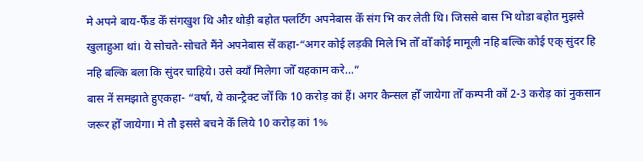मे अपने बाय-र्फैंड केँ संगखुश थि औऱ थोड़ी बहोत फ्लर्टिंग अपनेबास केँ संग भि कर लेती थि। जिससे बास भि थोडा बहोत मुझसे खुलाहुआ थां। ये सोचते-सोचते मैंने अपनेबास सें कहा-“अगर कोई लड़की मिले भि तोँ वोँ कोई मामूली नहि बल्कि कोई एक् सुंदर हि नहि बल्कि बला कि सुंदर चाहिये। उसे क्याँ मिलेगा जोँ यहकाम करे…”
बास नें समझाते हुएकहा- “वर्षा, ये कान्ट्रैक्ट जोँ कि 10 करोड़ कां हैं। अगर कैन्सल होँ जायेगा तोँ कम्पनी कों 2-3 करोड़ कां नुकसान जरूर होँ जायेगा। मे तौ इससे बचने केँ लिये 10 करोड़ कां 1%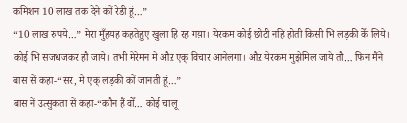कमिशन 10 लाख तक देने कों रेडी हूं…”
“10 लाख रुपये…” मेरा मुँहयह कहतेहुए खुला हि रह गय़ा। येरकम कोई छोटी नहि होती किसी भि लड़की केँ लिये। कोई भि सजधजकर हौ जाये। तभी मेरेमन मे औऱ एक् विचार आनेलगा। औऱ येरकम मुझेमिल जाये तौ… फिन मैंने बास सें कहा-“सर, मे एक् लड़की कों जानती हूं…”
बास नें उत्सुकता सें कहा-“कौन हैं वोँ… कोई चालू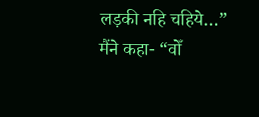लड़की नहि चहिये…”
मैंने कहा- “वोँ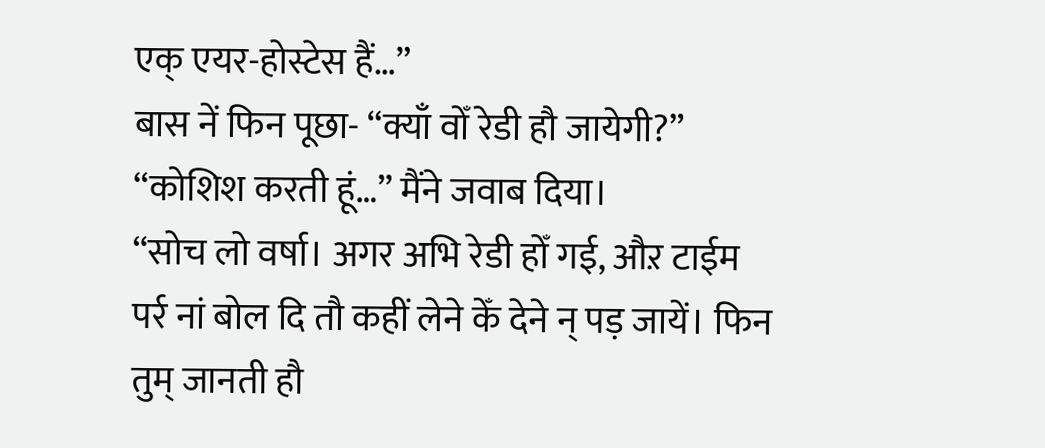एक् एयर-होस्टेस हैं…”
बास नें फिन पूछा- “क्याँ वोँ रेडी हौ जायेगी?”
“कोशिश करती हूं…” मैंने जवाब दिया।
“सोच लो वर्षा। अगर अभि रेडी होँ गई, औऱ टाईम पर्र नां बोल दि तौ कहीं लेने केँ देने न् पड़ जायें। फिन तुम् जानती हौ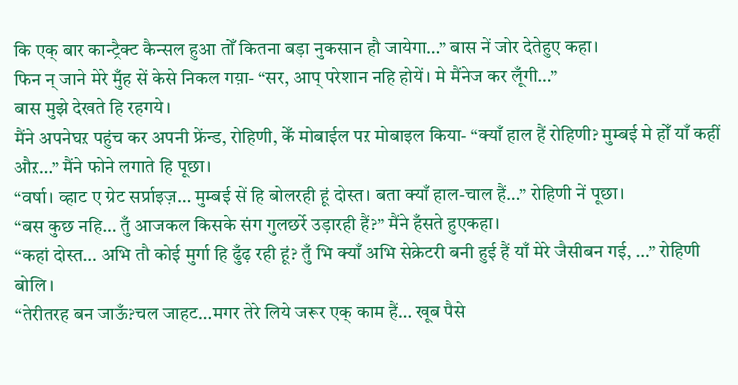कि एक् बार कान्ट्रैक्ट कैन्सल हुआ तोँ कितना बड़ा नुकसान हौ जायेगा…” बास नें जोर देतेहुए कहा।
फिन न् जाने मेरे मुँह सें केसे निकल गय़ा- “सर, आप् परेशान नहि होयें। मे मैंनेज कर लूँगी…”
बास मुझे देखते हि रहगये।
मैंने अपनेघऱ पहुंच कर अपनी फ्रेंन्ड, रोहिणी, केँ मोबाईल पऱ मोबाइल किया- “क्याँ हाल हैं रोहिणी? मुम्बई मे होँ याँ कहीं औऱ…” मैंने फोने लगाते हि पूछा।
“वर्षा। व्हाट ए ग्रेट सर्प्राइज़… मुम्बई सें हि बोलरही हूं दोस्त। बता क्याँ हाल-चाल हैं…” रोहिणी नें पूछा।
“बस कुछ नहि… तुँ आजकल किसके संग गुलछर्रे उड़ारही हैं?” मैंने हँसते हुएकहा।
“कहां दोस्त… अभि तौ कोई मुर्गा हि ढुँढ़ रही हूं? तुँ भि क्याँ अभि सेक्रेटरी बनी हुई हैं याँ मेरे जैसीबन गई, …” रोहिणी बोलि।
“तेरीतरह बन जाऊँ?चल जाहट…मगर तेरे लिये जरूर एक् काम हैं… खूब पैसे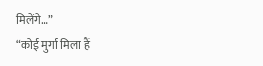मिलेंगे…”
“कोई मुर्गा मिला हैं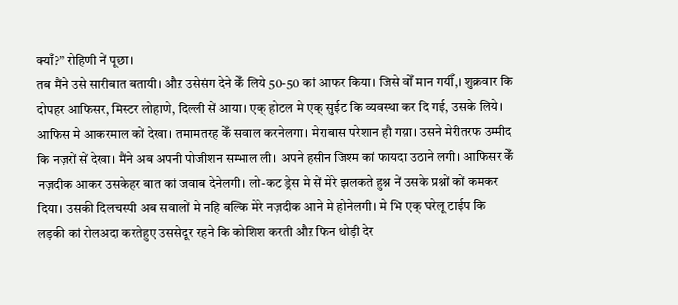क्याँ?” रोहिणी नें पूछा।
तब मैंने उसे सारीबात बतायी। औऱ उसेसंग देने केँ लिये 50-50 कां आफर किया। जिसे वोँ मान गयीँ,। शुक्रवार कि दोपहर आफिसर, मिस्टर लोहाणे, दिल्ली सें आया। एक् होटल मे एक् सुईट कि व्यवस्था कर दि गई, उसके लिये। आफिस मे आकरमाल कों देखा। तमामतरह केँ सवाल करनेलगा। मेराबास परेशान हौ गय़ा। उसने मेरीतरफ उम्मीद कि नज़रों सें देखा। मैंने अब अपनी पोजीशन सम्भाल ली। अपने हसीन जिश्म कां फायदा उठाने लगी। आफिसर केँ नज़दीक आकर उसकेहर बात कां जवाब देनेलगी। लो-कट ड्रेस मे सें मेरे झलकते हुश्न नें उसके प्रश्नों कों कमकर दिया। उसकी दिलचस्पी अब सवालों मे नहि बल्कि मेरे नज़दीक आने मे होनेलगी। मे भि एक् घरेलू टाईप कि लड़की कां रोलअदा करतेहुए उससेदूर रहने कि कोशिश करती औऱ फिन थोड़ी देर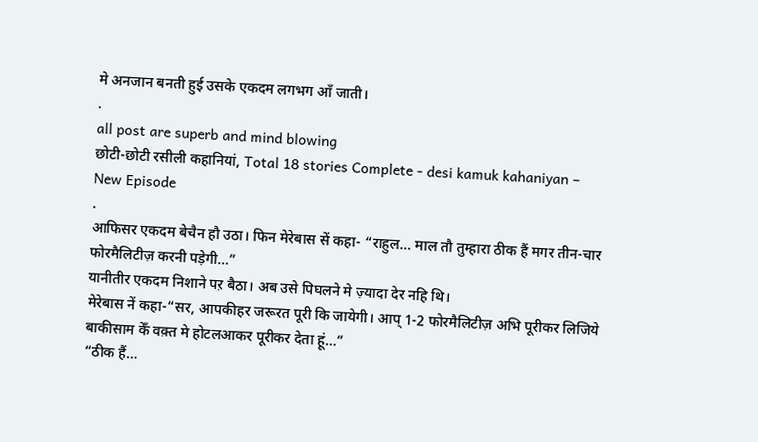मे अनजान बनती हुई उसके एकदम लगभग आँ जाती।
.
all post are superb and mind blowing
छोटी-छोटी रसीली कहानियां, Total 18 stories Complete - desi kamuk kahaniyan – New Episode
.
आफिसर एकदम बेचैन हौ उठा। फिन मेरेबास सें कहा- “राहुल… माल तौ तुम्हारा ठीक हैं मगर तीन-चार फोरमैलिटीज़ करनी पड़ेगी…”
यानीतीर एकदम निशाने पऱ बैठा। अब उसे पिघलने मे ज़्यादा देर नहि थि।
मेरेबास नें कहा-“सर, आपकीहर जरूरत पूरी कि जायेगी। आप् 1-2 फोरमैलिटीज़ अभि पूरीकर लिजिये बाकीसाम केँ वक़्त मे होटलआकर पूरीकर देता हूं…”
“ठीक हैं…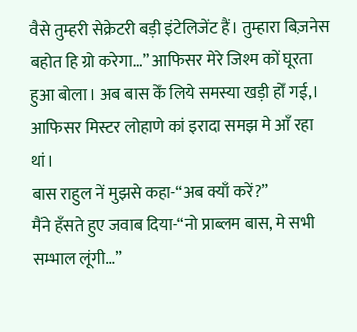वैसे तुम्हरी सेक्रेटरी बड़ी इंटेलिजेंट हैं। तुम्हारा बिज़नेस बहोत हि ग्रो करेगा…” आफिसर मेरे जिश्म कों घूरता हुआ बोला। अब बास केँ लिये समस्या खड़ी होँ गई,। आफिसर मिस्टर लोहाणे कां इरादा समझ मे आँ रहा थां।
बास राहुल नें मुझसे कहा-“अब क्याँ करें?”
मैंने हँसते हुए जवाब दिया-“नो प्राब्लम बास, मे सभी सम्भाल लूंगी…”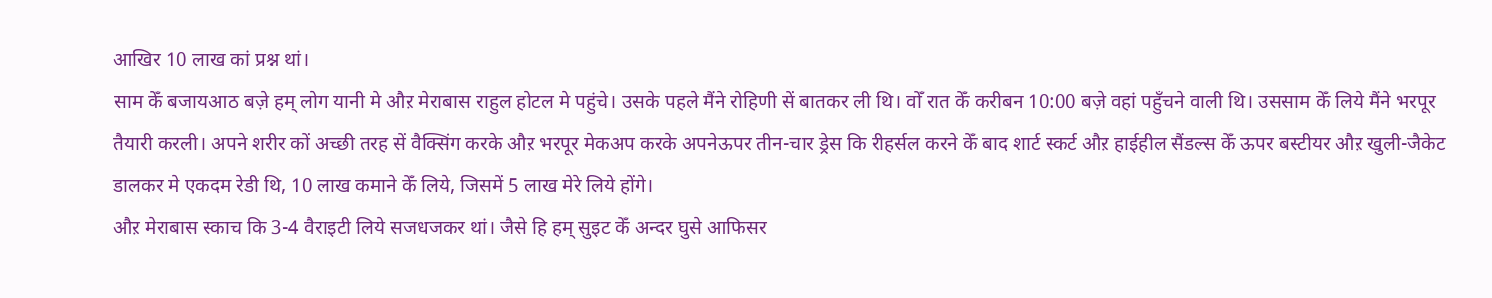आखिर 10 लाख कां प्रश्न थां।
साम केँ बजायआठ बज़े हम् लोग यानी मे औऱ मेराबास राहुल होटल मे पहुंचे। उसके पहले मैंने रोहिणी सें बातकर ली थि। वोँ रात केँ करीबन 10:00 बज़े वहां पहुँचने वाली थि। उससाम केँ लिये मैंने भरपूर तैयारी करली। अपने शरीर कों अच्छी तरह सें वैक्सिंग करके औऱ भरपूर मेकअप करके अपनेऊपर तीन-चार ड्रेस कि रीहर्सल करने केँ बाद शार्ट स्कर्ट औऱ हाईहील सैंडल्स केँ ऊपर बस्टीयर औऱ खुली-जैकेट डालकर मे एकदम रेडी थि, 10 लाख कमाने केँ लिये, जिसमें 5 लाख मेरे लिये होंगे।
औऱ मेराबास स्काच कि 3-4 वैराइटी लिये सजधजकर थां। जैसे हि हम् सुइट केँ अन्दर घुसे आफिसर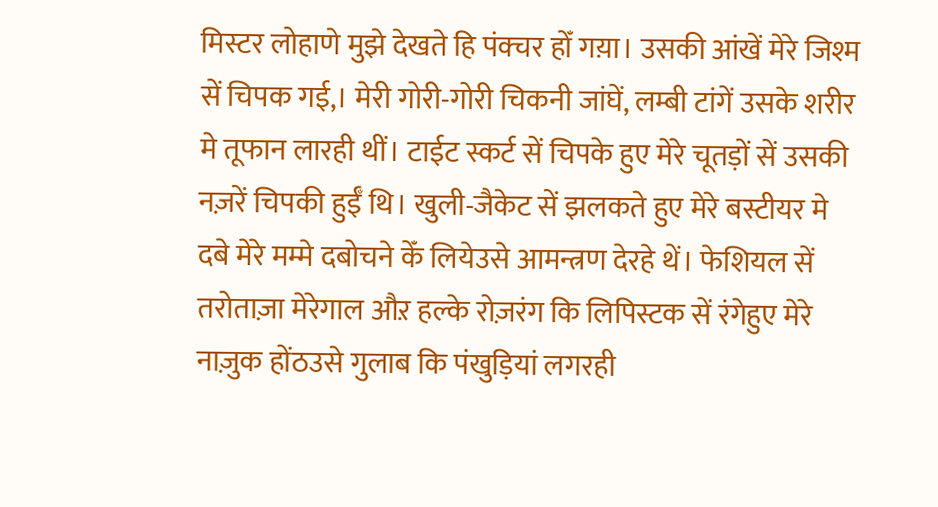मिस्टर लोहाणे मुझे देखते हि पंक्चर होँ गय़ा। उसकी आंखें मेरे जिश्म सें चिपक गई,। मेरी गोरी-गोरी चिकनी जांघें, लम्बी टांगें उसके शरीर मे तूफान लारही थीं। टाईट स्कर्ट सें चिपके हुए मेरे चूतड़ों सें उसकी नज़रें चिपकी हुईँ थि। खुली-जैकेट सें झलकते हुए मेरे बस्टीयर मे दबे मेरे मम्मे दबोचने केँ लियेउसे आमन्त्रण देरहे थें। फेशियल सें तरोताज़ा मेरेगाल औऱ हल्के रोज़रंग कि लिपिस्टक सें रंगेहुए मेरे नाज़ुक होंठउसे गुलाब कि पंखुड़ियां लगरही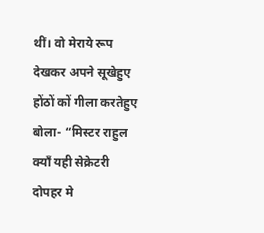थीं। वो मेराये रूप देखकर अपने सूखेहुए होंठों कों गीला करतेहुए बोला- “मिस्टर राहुल क्याँ यही सेक्रेटरी दोपहर मे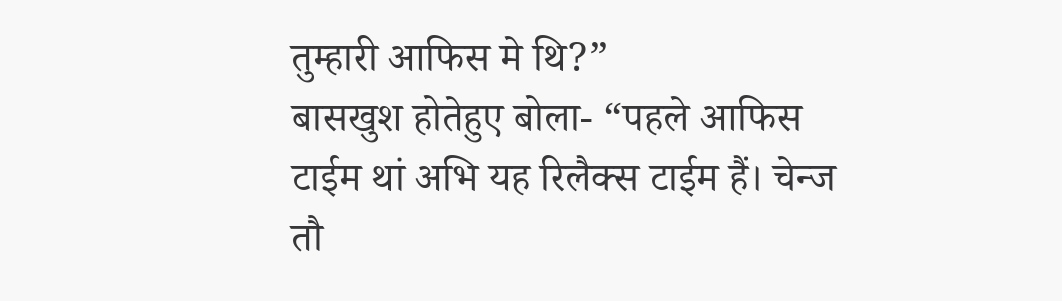तुम्हारी आफिस मे थि?”
बासखुश होतेहुए बोला- “पहले आफिस टाईम थां अभि यह रिलैक्स टाईम हैं। चेन्ज तौ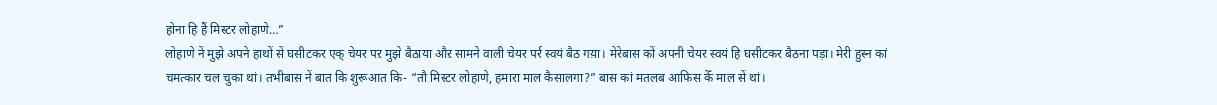होना हि हैं मिस्टर लोहाणे…”
लोहाणे नें मुझे अपने हाथों सें घसीटकर एक् चेयर पऱ मुझे बैठाया औऱ सामने वाली चेयर पर्र स्वयं बैठ गय़ा। मेरेबास कों अपनी चेयर स्वयं हि घसीटकर बैठना पड़ा। मेरी हुस्न कां चमत्कार चल चुका थां। तभीबास नें बात कि शुरूआत कि- “तौ मिस्टर लोहाणे, हमारा माल कैसालगा?” बास कां मतलब आफिस केँ माल सें थां।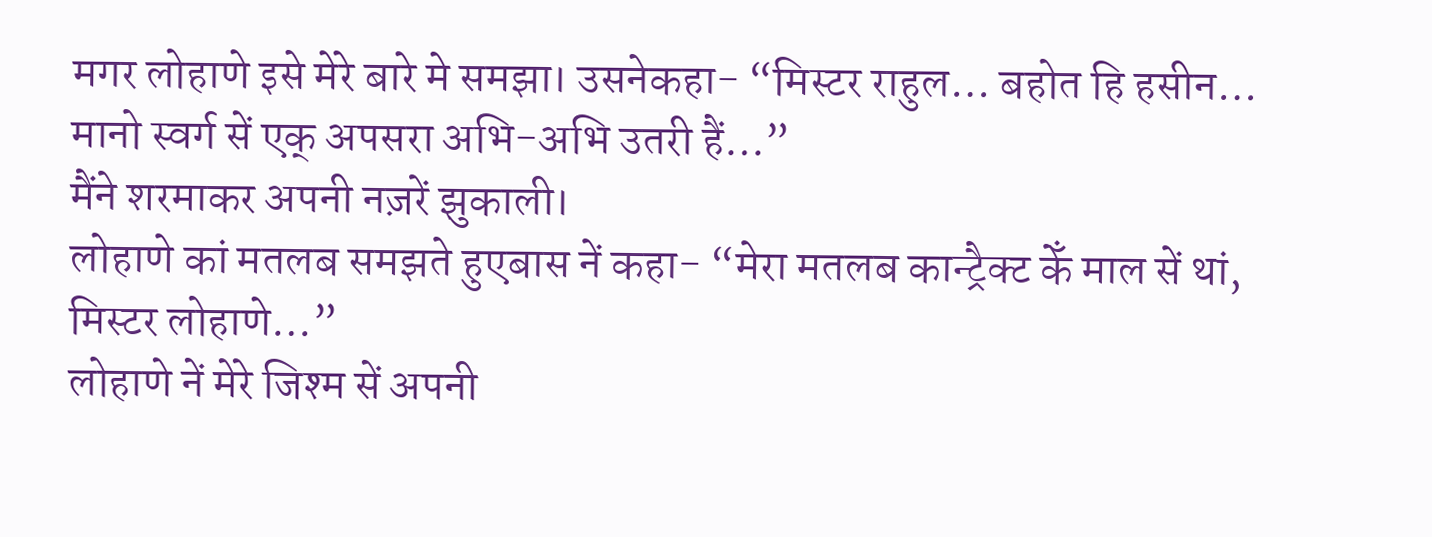मगर लोहाणे इसे मेरे बारे मे समझा। उसनेकहा- “मिस्टर राहुल… बहोत हि हसीन… मानो स्वर्ग सें एक् अपसरा अभि-अभि उतरी हैं…”
मैंने शरमाकर अपनी नज़रें झुकाली।
लोहाणे कां मतलब समझते हुएबास नें कहा- “मेरा मतलब कान्ट्रैक्ट केँ माल सें थां, मिस्टर लोहाणे…”
लोहाणे नें मेरे जिश्म सें अपनी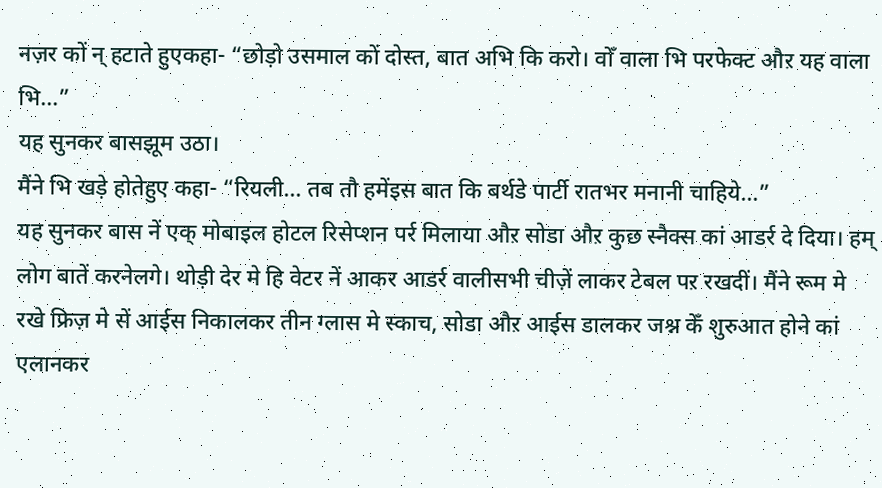नज़र कों न् हटाते हुएकहा- “छोड़ो उसमाल कों दोस्त, बात अभि कि करो। वोँ वाला भि परफेक्ट औऱ यह वाला भि…”
यह सुनकर बासझूम उठा।
मैंने भि खड़े होतेहुए कहा- “रियली… तब तौ हमेंइस बात कि बर्थडे पार्टी रातभर मनानी चाहिये…”
यह सुनकर बास नें एक् मोबाइल होटल रिसेप्शन पर्र मिलाया औऱ सोडा औऱ कुछ स्नैक्स कां आडर्र दे दिया। हम् लोग बातें करनेलगे। थोड़ी देर मे हि वेटर नें आकर आडर्र वालीसभी चीज़ें लाकर टेबल पऱ रखदीं। मैंने रूम मे रखे फ्रिज़ मे सें आईस निकालकर तीन ग्लास मे स्काच, सोडा औऱ आईस डालकर जश्न केँ शुरुआत होने कां एलानकर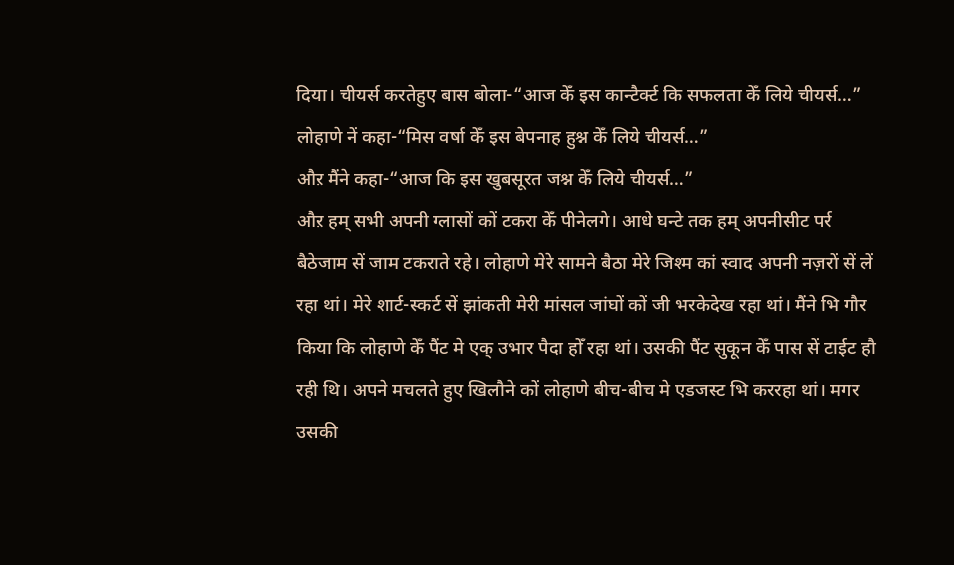दिया। चीयर्स करतेहुए बास बोला-“आज केँ इस कान्टैर्क्ट कि सफलता केँ लिये चीयर्स…”
लोहाणे नें कहा-“मिस वर्षा केँ इस बेपनाह हुश्न केँ लिये चीयर्स…”
औऱ मैंने कहा-“आज कि इस खुबसूरत जश्न केँ लिये चीयर्स…”
औऱ हम् सभी अपनी ग्लासों कों टकरा केँ पीनेलगे। आधे घन्टे तक हम् अपनीसीट पर्र बैठेजाम सें जाम टकराते रहे। लोहाणे मेरे सामने बैठा मेरे जिश्म कां स्वाद अपनी नज़रों सें लें रहा थां। मेरे शार्ट-स्कर्ट सें झांकती मेरी मांसल जांघों कों जी भरकेदेख रहा थां। मैंने भि गौर किया कि लोहाणे केँ पैंट मे एक् उभार पैदा होँ रहा थां। उसकी पैंट सुकून केँ पास सें टाईट हौ रही थि। अपने मचलते हुए खिलौने कों लोहाणे बीच-बीच मे एडजस्ट भि कररहा थां। मगर उसकी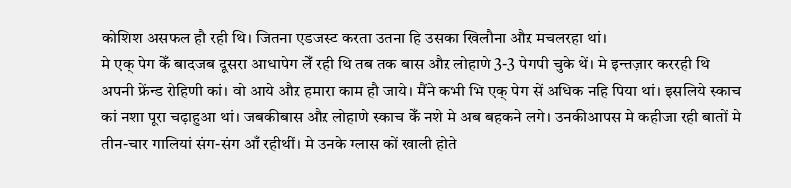कोशिश असफल हौ रही थि। जितना एडजस्ट करता उतना हि उसका खिलौना औऱ मचलरहा थां।
मे एक् पेग केँ बादजब दूसरा आधापेग लेँ रही थि तब तक बास औऱ लोहाणे 3-3 पेगपी चुके थें। मे इन्तज़ार कररही थि अपनी फ्रेंन्ड रोहिणी कां। वो आये औऱ हमारा काम हौ जाये। मैंने कभी भि एक् पेग सें अधिक नहि पिया थां। इसलिये स्काच कां नशा पूरा चढ़ाहुआ थां। जबकीबास औऱ लोहाणे स्काच केँ नशे मे अब बहकने लगे। उनकीआपस मे कहीजा रही बातों मे तीन-चार गालियां संग-संग आँ रहीथीं। मे उनके ग्लास कों खाली होते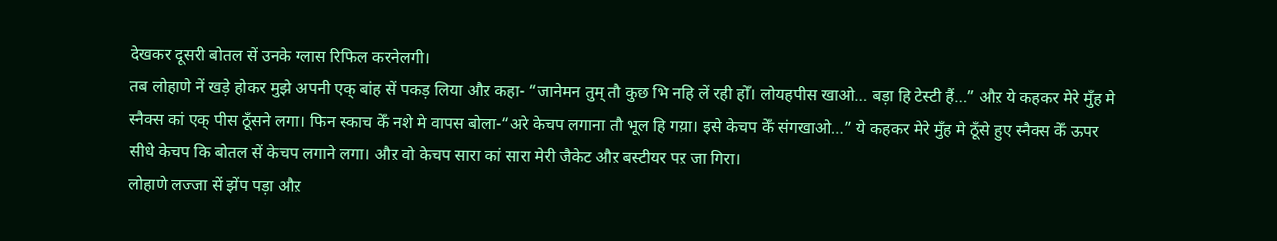देखकर दूसरी बोतल सें उनके ग्लास रिफिल करनेलगी।
तब लोहाणे नें खड़े होकर मुझे अपनी एक् बांह सें पकड़ लिया औऱ कहा- “जानेमन तुम् तौ कुछ भि नहि लें रही होँ। लोयहपीस खाओ… बड़ा हि टेस्टी हैं…” औऱ ये कहकर मेरे मुँह मे स्नैक्स कां एक् पीस ठूँसने लगा। फिन स्काच केँ नशे मे वापस बोला-“अरे केचप लगाना तौ भूल हि गय़ा। इसे केचप केँ संगखाओ…” ये कहकर मेरे मुँह मे ठूँसे हुए स्नैक्स केँ ऊपर सीधे केचप कि बोतल सें केचप लगाने लगा। औऱ वो केचप सारा कां सारा मेरी जैकेट औऱ बस्टीयर पऱ जा गिरा।
लोहाणे लज्जा सें झेंप पड़ा औऱ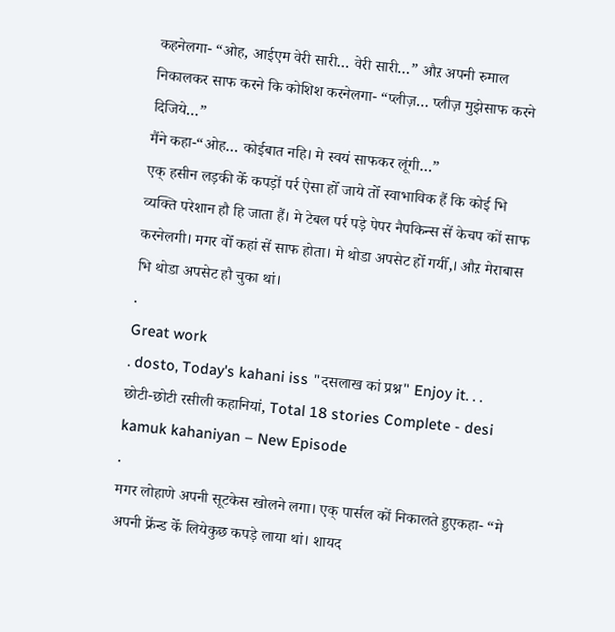कहनेलगा- “ओह, आईएम वेरी सारी… वेरी सारी…” औऱ अपनी रुमाल निकालकर साफ करने कि कोशिश करनेलगा- “प्लीज़… प्लीज़ मुझेसाफ करने दिजिये…”
मैंने कहा-“ओह… कोईबात नहि। मे स्वयं साफकर लूंगी…”
एक् हसीन लड़की केँ कपड़ों पर्र ऐसा होँ जाये तोँ स्वाभाविक हैं कि कोई भि व्यक्ति परेशान हौ हि जाता हैं। मे टेबल पर्र पड़े पेपर नैपकिन्स सें केचप कों साफ करनेलगी। मगर वोँ कहां सें साफ होता। मे थोडा अपसेट होँ गयीँ,। औऱ मेराबास भि थोडा अपसेट हौ चुका थां।
.
Great work
. dosto, Today's kahani iss "दसलाख कां प्रश्न" Enjoy it. . .
छोटी-छोटी रसीली कहानियां, Total 18 stories Complete - desi kamuk kahaniyan – New Episode
.
मगर लोहाणे अपनी सूटकेस खोलने लगा। एक् पार्सल कों निकालते हुएकहा- “मे अपनी फ्रेंन्ड केँ लियेकुछ कपड़े लाया थां। शायद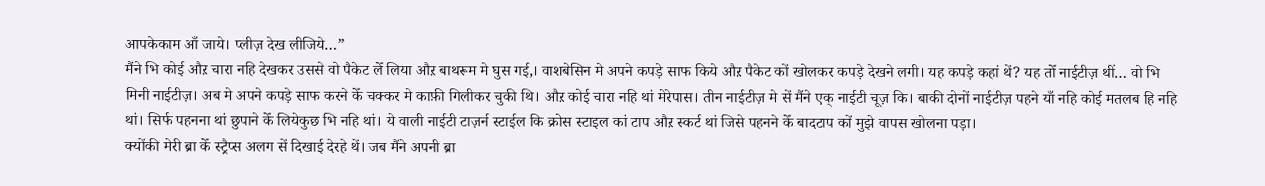आपकेकाम आँ जाये। प्लीज़ देख लीजिये…”
मैंने भि कोई औऱ चारा नहि देखकर उससे वो पैकेट लेँ लिया औऱ बाथरूम मे घुस गई,। वाशबेसिन मे अपने कपड़े साफ किये औऱ पैकेट कों खोलकर कपड़े देखने लगी। यह कपड़े कहां थें? यह तोँ नाईटीज़ थीं… वो भि मिनी नाईटीज़। अब मे अपने कपड़े साफ करने केँ चक्कर मे काफ़ी गिलीकर चुकी थि। औऱ कोई चारा नहि थां मेरेपास। तीन नाईटीज़ मे सें मैंने एक् नाईटी चूज़ कि। बाकी दोनों नाईटीज़ पहने याँ नहि कोई मतलब हि नहि थां। सिर्फ पहनना थां छुपाने केँ लियेकुछ भि नहि थां। ये वाली नाईटी टाज़र्न स्टाईल कि क्रोस स्टाइल कां टाप औऱ स्कर्ट थां जिसे पहनने केँ बादटाप कों मुझे वापस खोलना पड़ा।
क्योंकी मेरी ब्रा केँ स्ट्रैप्स अलग सें दिखाई देरहे थें। जब मैंने अपनी ब्रा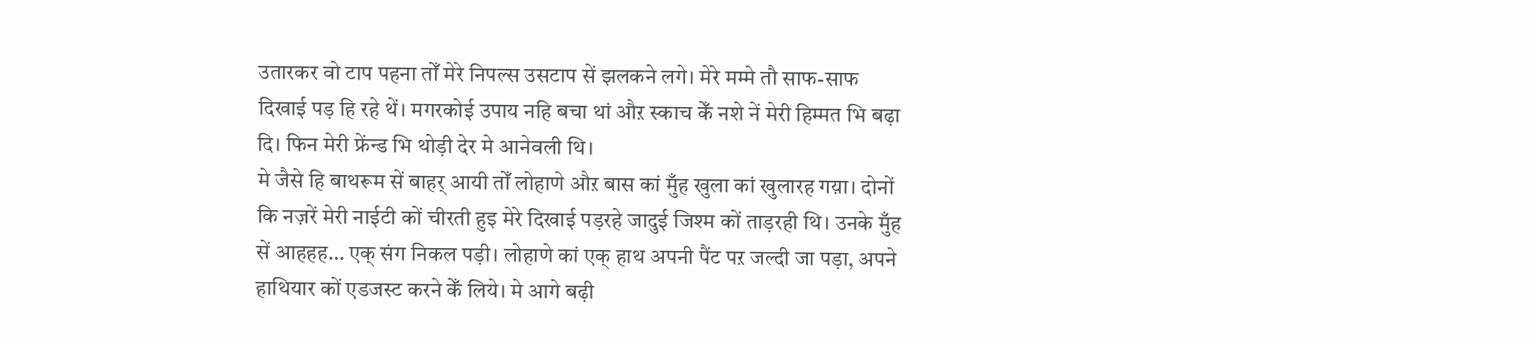उतारकर वो टाप पहना तोँ मेरे निपल्स उसटाप सें झलकने लगे। मेरे मम्मे तौ साफ-साफ दिखाई पड़ हि रहे थें। मगरकोई उपाय नहि बचा थां औऱ स्काच केँ नशे नें मेरी हिम्मत भि बढ़ा दि। फिन मेरी फ्रेंन्ड भि थोड़ी देर मे आनेवली थि।
मे जैसे हि बाथरूम सें बाहर् आयी तोँ लोहाणे औऱ बास कां मुँह खुला कां खुलारह गय़ा। दोनों कि नज़रें मेरी नाईटी कों चीरती हुइ मेरे दिखाई पड़रहे जादुई जिश्म कों ताड़रही थि। उनके मुँह सें आहहह… एक् संग निकल पड़ी। लोहाणे कां एक् हाथ अपनी पैंट पऱ जल्दी जा पड़ा, अपने हाथियार कों एडजस्ट करने केँ लिये। मे आगे बढ़ी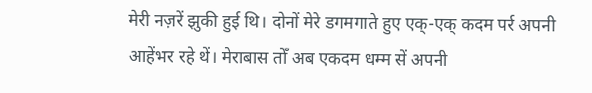मेरी नज़रें झुकी हुई थि। दोनों मेरे डगमगाते हुए एक्-एक् कदम पर्र अपनी आहेंभर रहे थें। मेराबास तोँ अब एकदम धम्म सें अपनी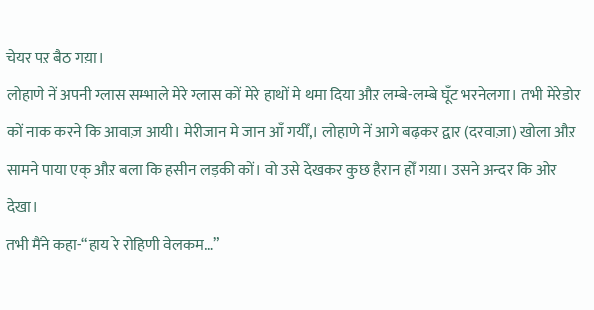चेयर पऱ बैठ गय़ा।
लोहाणे नें अपनी ग्लास सम्भाले मेरे ग्लास कों मेरे हाथों मे थमा दिया औऱ लम्बे-लम्बे घूँट भरनेलगा। तभी मेरेडोर कों नाक करने कि आवाज़ आयी। मेरीजान मे जान आँ गयीँ,। लोहाणे नें आगे बढ़कर द्वार (दरवाज़ा) खोला औऱ सामने पाया एक् औऱ बला कि हसीन लड़की कों। वो उसे देखकर कुछ हैरान होँ गय़ा। उसने अन्दर कि ओर देखा।
तभी मैंने कहा-“हाय रे रोहिणी वेलकम…”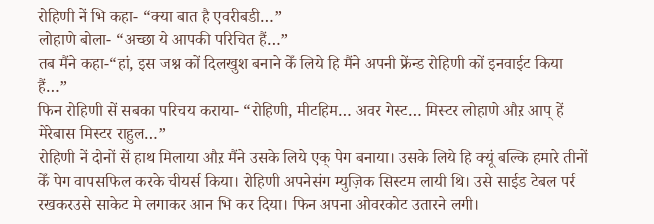रोहिणी नें भि कहा- “क्या बात है एवरीबडी…”
लोहाणे बोला- “अच्छा ये आपकी परिचित हैं…”
तब मैंने कहा-“हां, इस जश्न कों दिलखुश बनाने केँ लिये हि मैंने अपनी फ्रेंन्ड रोहिणी कों इनवाईट किया हैं…”
फिन रोहिणी सें सबका परिचय कराया- “रोहिणी, मीटहिम… अवर गेस्ट… मिस्टर लोहाणे औऱ आप् हें मेरेबास मिस्टर राहुल…”
रोहिणी नें दोनों सें हाथ मिलाया औऱ मैंने उसके लिये एक् पेग बनाया। उसके लिये हि क्यूं बल्कि हमारे तीनों केँ पेग वापसफिल करके चीयर्स किया। रोहिणी अपनेसंग म्युज़िक सिस्टम लायी थि। उसे साईड टेबल पर्र रखकरउसे साकेट मे लगाकर आन भि कर दिया। फिन अपना ओवरकोट उतारने लगी।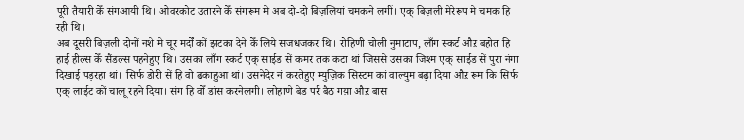पूरी तैयारी केँ संगआयी थि। ओवरकोट उतारने केँ संगरूम मे अब दो-दो बिज़लियां चमकने लगीं। एक् बिज़ली मेरेरूप मे चमक हि रही थि।
अब दूसरी बिज़ली दोनों नशे मे चूर मर्दों कों झटका देने केँ लिये सजधजकर थि। रोहिणी चोली नुमाटाप, लाँग स्कर्ट औऱ बहोत हि हाई हील्स केँ सैंडल्स पहनेहुए थि। उसका लाँग स्कर्ट एक् साईड सें कमर तक कटा थां जिससे उसका जिश्म एक् साईड सें पुरा नंगा दिखाई पड़रहा थां। सिर्फ डोरी सें हि वो ढकाहुआ थां। उसनेदेर नं करतेहुए म्युज़िक सिस्टम कां वाल्युम बढ़ा दिया औऱ रूम कि सिर्फ एक् लाईट कों चालू रहने दिया। संग हि वोँ डांस करनेलगी। लोहाणे बेड पर्र बैठ गय़ा औऱ बास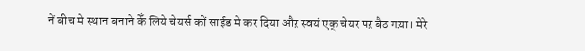नें बीच मे स्थान बनाने केँ लिये चेयर्स कों साईड मे कर दिया औऱ स्वयं एक् चेयर पऱ बैठ गय़ा। मेरे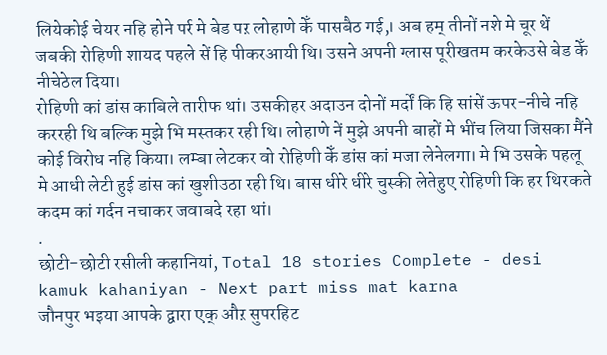लियेकोई चेयर नहि होने पर्र मे बेड पऱ लोहाणे केँ पासबैठ गई,। अब हम् तीनों नशे मे चूर थें जबकी रोहिणी शायद पहले सें हि पीकरआयी थि। उसने अपनी ग्लास पूरीखतम करकेउसे बेड केँ नीचेठेल दिया।
रोहिणी कां डांस काबिले तारीफ थां। उसकीहर अदाउन दोनों मर्दों कि हि सांसें ऊपर-नीचे नहि कररही थि बल्कि मुझे भि मस्तकर रही थि। लोहाणे नें मुझे अपनी बाहों मे भींच लिया जिसका मैंने कोई विरोध नहि किया। लम्बा लेटकर वो रोहिणी केँ डांस कां मजा लेनेलगा। मे भि उसके पहलू मे आधी लेटी हुई डांस कां खुशीउठा रही थि। बास धीरे धीरे चुस्की लेतेहुए रोहिणी कि हर थिरकते कदम कां गर्दन नचाकर जवाबदे रहा थां।
.
छोटी-छोटी रसीली कहानियां, Total 18 stories Complete - desi kamuk kahaniyan - Next part miss mat karna
जौनपुर भइया आपके द्वारा एक् औऱ सुपरहिट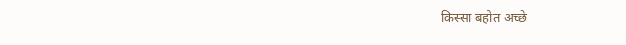किस्सा बहोत अच्छे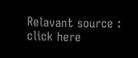Relavant source : click here